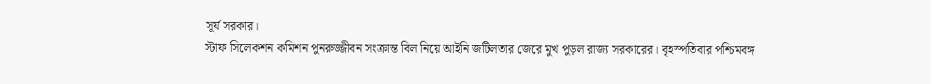সূর্য সরকার।
স্টাফ সিলেকশন কমিশন পুনরুজ্জীবন সংক্রান্ত বিল নিয়ে আইনি জটিলতার জেরে মুখ পুড়ল রাজ্য সরকারের। বৃহস্পতিবার পশ্চিমবঙ্গ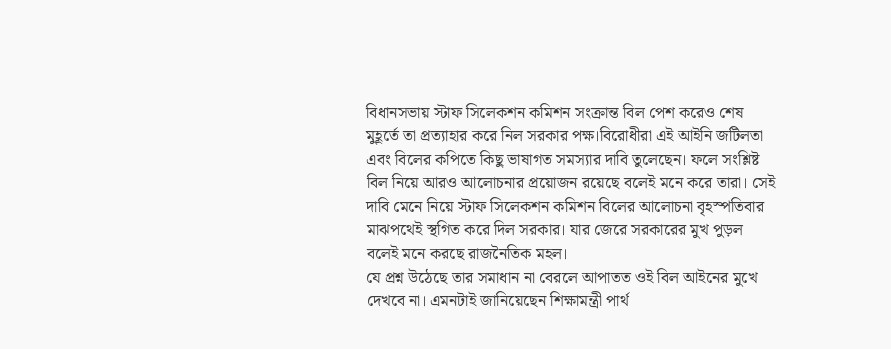বিধানসভায় স্টাফ সিলেকশন কমিশন সংক্রান্ত বিল পেশ করেও শেষ মুহূর্তে তা প্রত্যাহার করে নিল সরকার পক্ষ।বিরোধীরা এই আইনি জটিলতা এবং বিলের কপিতে কিছু ভাষাগত সমস্যার দাবি তুলেছেন। ফলে সংশ্লিষ্ট বিল নিয়ে আরও আলোচনার প্রয়োজন রয়েছে বলেই মনে করে তারা। সেই দাবি মেনে নিয়ে স্টাফ সিলেকশন কমিশন বিলের আলোচনা বৃহস্পতিবার মাঝপথেই স্থগিত করে দিল সরকার। যার জেরে সরকারের মুখ পুড়ল বলেই মনে করছে রাজনৈতিক মহল।
যে প্রশ্ন উঠেছে তার সমাধান না বেরলে আপাতত ওই বিল আইনের মুখে দেখবে না। এমনটাই জানিয়েছেন শিক্ষামন্ত্রী পার্থ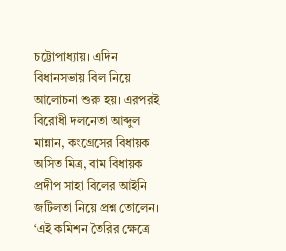চট্টোপাধ্যায়। এদিন বিধানসভায় বিল নিয়ে আলোচনা শুরু হয়। এরপরই বিরোধী দলনেতা আব্দুল মান্নান, কংগ্রেসের বিধায়ক অসিত মিত্র, বাম বিধায়ক প্রদীপ সাহা বিলের আইনি জটিলতা নিয়ে প্রশ্ন তোলেন। ‘এই কমিশন তৈরির ক্ষেত্রে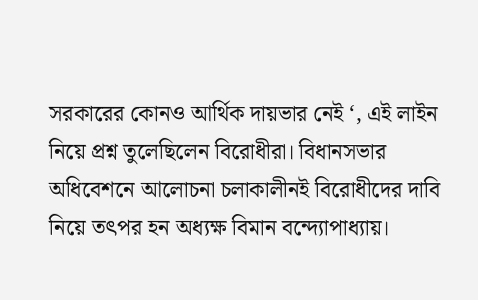সরকারের কোনও আর্থিক দায়ভার নেই ‘, এই লাইন নিয়ে প্রশ্ন তুলেছিলেন বিরোধীরা। বিধানসভার অধিবেশনে আলোচনা চলাকালীনই বিরোধীদের দাবি নিয়ে তৎপর হন অধ্যক্ষ বিমান বন্দ্যোপাধ্যায়।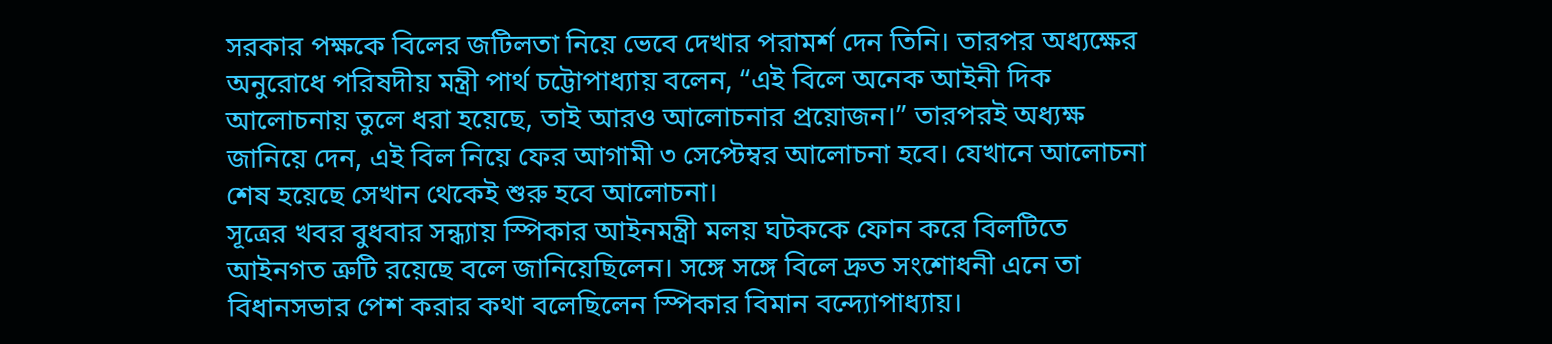সরকার পক্ষকে বিলের জটিলতা নিয়ে ভেবে দেখার পরামর্শ দেন তিনি। তারপর অধ্যক্ষের অনুরোধে পরিষদীয় মন্ত্রী পার্থ চট্টোপাধ্যায় বলেন, “এই বিলে অনেক আইনী দিক আলোচনায় তুলে ধরা হয়েছে, তাই আরও আলোচনার প্রয়োজন।” তারপরই অধ্যক্ষ জানিয়ে দেন, এই বিল নিয়ে ফের আগামী ৩ সেপ্টেম্বর আলোচনা হবে। যেখানে আলোচনা শেষ হয়েছে সেখান থেকেই শুরু হবে আলোচনা।
সূত্রের খবর বুধবার সন্ধ্যায় স্পিকার আইনমন্ত্রী মলয় ঘটককে ফোন করে বিলটিতে আইনগত ত্রুটি রয়েছে বলে জানিয়েছিলেন। সঙ্গে সঙ্গে বিলে দ্রুত সংশোধনী এনে তা বিধানসভার পেশ করার কথা বলেছিলেন স্পিকার বিমান বন্দ্যোপাধ্যায়।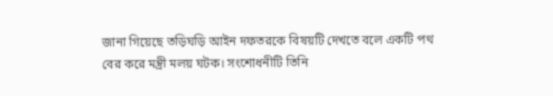জানা গিয়েছে তড়িঘড়ি আইন দফতরকে বিষয়টি দেখতে বলে একটি পথ বের করে মন্ত্রী মলয় ঘটক। সংশোধনীটি তিনি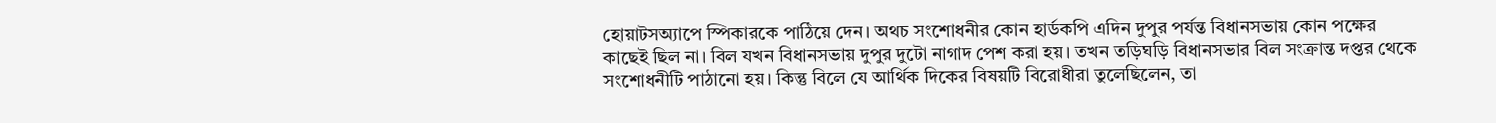হোয়াটসঅ্যাপে স্পিকারকে পাঠিয়ে দেন। অথচ সংশোধনীর কোন হার্ডকপি এদিন দুপুর পর্যন্ত বিধানসভায় কোন পক্ষের কাছেই ছিল না। বিল যখন বিধানসভায় দুপুর দুটো নাগাদ পেশ করা হয়। তখন তড়িঘড়ি বিধানসভার বিল সংক্রান্ত দপ্তর থেকে সংশোধনীটি পাঠানো হয়। কিন্তু বিলে যে আর্থিক দিকের বিষয়টি বিরোধীরা তুলেছিলেন, তা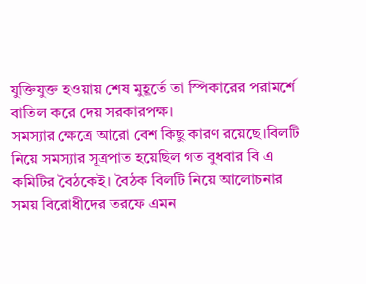যুক্তিযুক্ত হওয়ায় শেষ মুহূর্তে তা স্পিকারের পরামর্শে বাতিল করে দেয় সরকারপক্ষ।
সমস্যার ক্ষেত্রে আরো বেশ কিছু কারণ রয়েছে।বিলটি নিয়ে সমস্যার সূত্রপাত হয়েছিল গত বুধবার বি এ কমিটির বৈঠকেই। বৈঠক বিলটি নিয়ে আলোচনার সময় বিরোধীদের তরফে এমন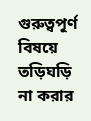গুরুত্বপূর্ণ বিষয়ে তড়িঘড়ি না করার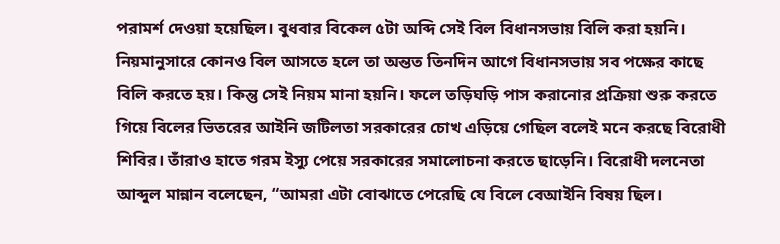পরামর্শ দেওয়া হয়েছিল। বুধবার বিকেল ৫টা অব্দি সেই বিল বিধানসভায় বিলি করা হয়নি। নিয়মানুসারে কোনও বিল আসতে হলে তা অন্তত তিনদিন আগে বিধানসভায় সব পক্ষের কাছে বিলি করতে হয়। কিন্তু সেই নিয়ম মানা হয়নি। ফলে তড়িঘড়ি পাস করানোর প্রক্রিয়া শুরু করতে গিয়ে বিলের ভিতরের আইনি জটিলতা সরকারের চোখ এড়িয়ে গেছিল বলেই মনে করছে বিরোধী শিবির। তাঁরাও হাতে গরম ইস্যু পেয়ে সরকারের সমালোচনা করতে ছাড়েনি। বিরোধী দলনেতা আব্দুল মান্নান বলেছেন, “আমরা এটা বোঝাতে পেরেছি যে বিলে বেআইনি বিষয় ছিল।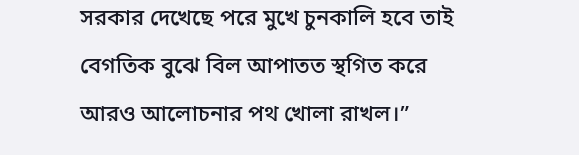সরকার দেখেছে পরে মুখে চুনকালি হবে তাই বেগতিক বুঝে বিল আপাতত স্থগিত করে আরও আলোচনার পথ খোলা রাখল।”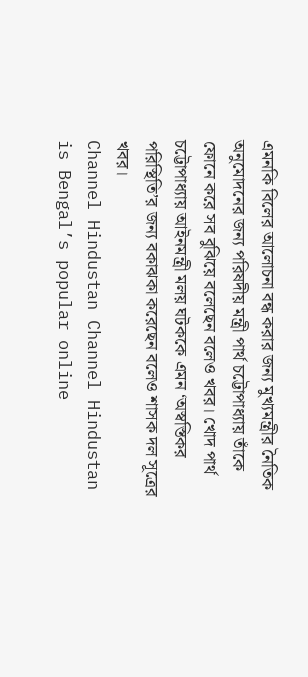এমনকি বিলের আলোচনা বন্ধ করার জন্য মুখ্যমন্ত্রীর নৈতিক অনুমোদনের জন্য পরিষদীয় মন্ত্রী পার্থ চট্টোপাধ্যায় তাঁকে ফোনে করে সব বুঝিয়ে বলেছেন বলেও খবর। খোদ পার্থ চট্টোপাধ্যায় আইনমন্ত্রী মলয় ঘটককে এমন ‘অস্বস্তিকর পরিস্থিতি’র জন্য বকাঝকা করেছেন বলেও শাসক দল সূত্রের খবর।
Channel Hindustan Channel Hindustan is Bengal’s popular online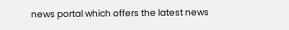news portal which offers the latest news